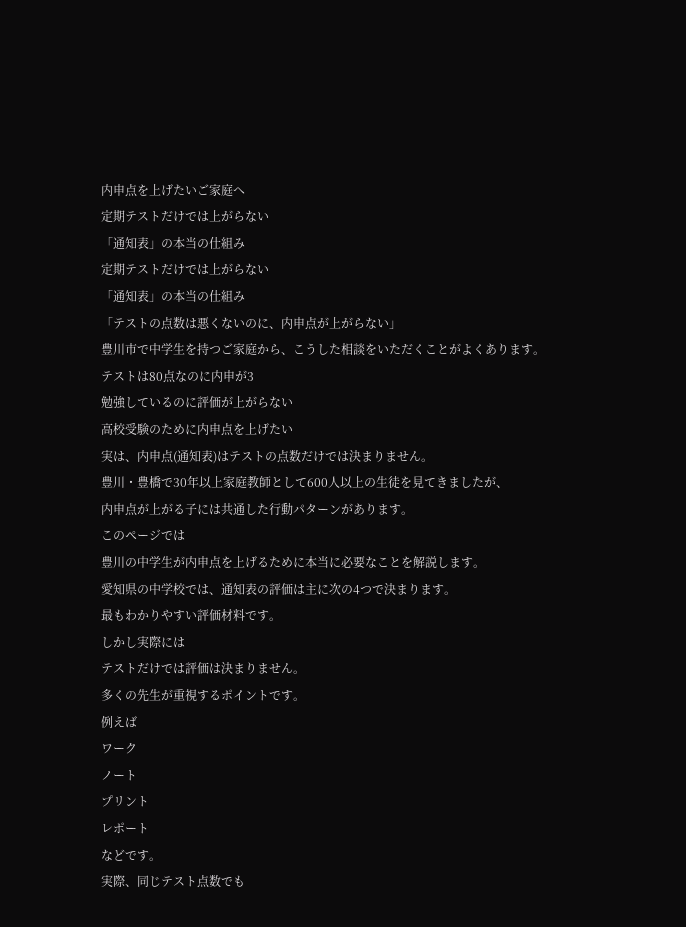内申点を上げたいご家庭へ
定期テストだけでは上がらない
「通知表」の本当の仕組み
定期テストだけでは上がらない
「通知表」の本当の仕組み
「テストの点数は悪くないのに、内申点が上がらない」
豊川市で中学生を持つご家庭から、こうした相談をいただくことがよくあります。
テストは80点なのに内申が3
勉強しているのに評価が上がらない
高校受験のために内申点を上げたい
実は、内申点(通知表)はテストの点数だけでは決まりません。
豊川・豊橋で30年以上家庭教師として600人以上の生徒を見てきましたが、
内申点が上がる子には共通した行動パターンがあります。
このページでは
豊川の中学生が内申点を上げるために本当に必要なことを解説します。
愛知県の中学校では、通知表の評価は主に次の4つで決まります。
最もわかりやすい評価材料です。
しかし実際には
テストだけでは評価は決まりません。
多くの先生が重視するポイントです。
例えば
ワーク
ノート
プリント
レポート
などです。
実際、同じテスト点数でも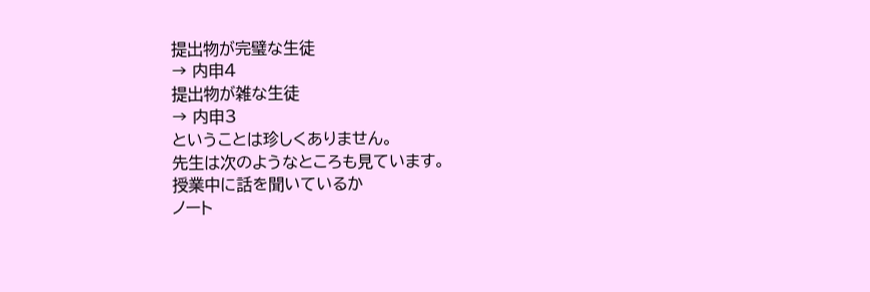提出物が完璧な生徒
→ 内申4
提出物が雑な生徒
→ 内申3
ということは珍しくありません。
先生は次のようなところも見ています。
授業中に話を聞いているか
ノート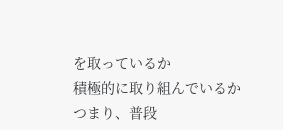を取っているか
積極的に取り組んでいるか
つまり、普段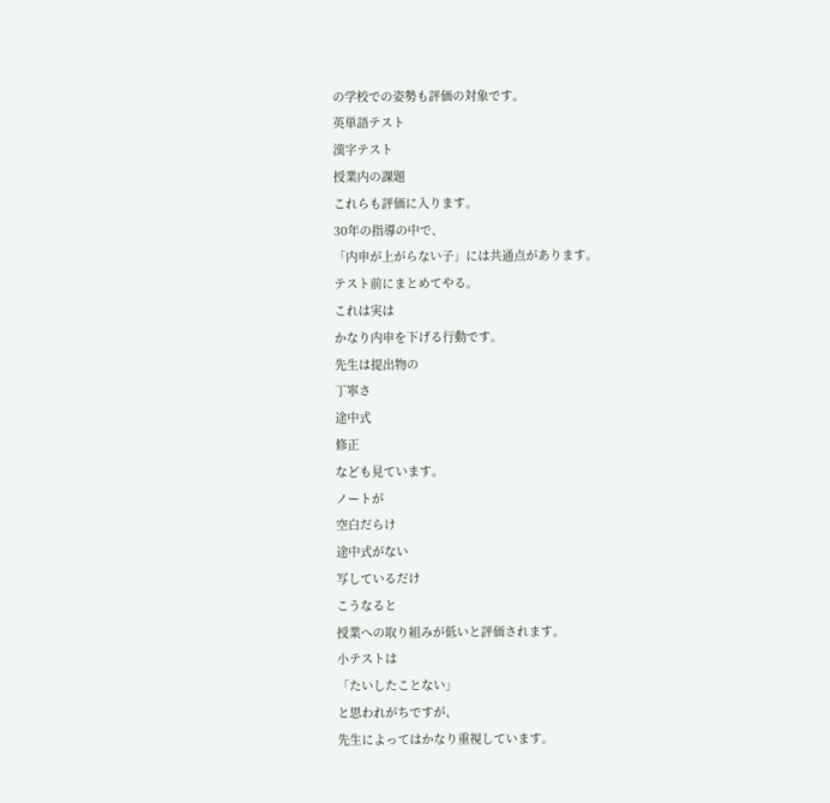の学校での姿勢も評価の対象です。
英単語テスト
漢字テスト
授業内の課題
これらも評価に入ります。
30年の指導の中で、
「内申が上がらない子」には共通点があります。
テスト前にまとめてやる。
これは実は
かなり内申を下げる行動です。
先生は提出物の
丁寧さ
途中式
修正
なども見ています。
ノートが
空白だらけ
途中式がない
写しているだけ
こうなると
授業への取り組みが低いと評価されます。
小テストは
「たいしたことない」
と思われがちですが、
先生によってはかなり重視しています。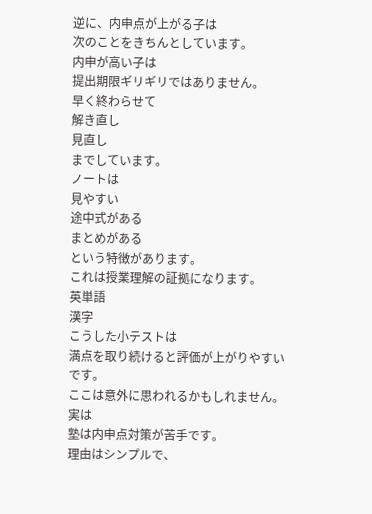逆に、内申点が上がる子は
次のことをきちんとしています。
内申が高い子は
提出期限ギリギリではありません。
早く終わらせて
解き直し
見直し
までしています。
ノートは
見やすい
途中式がある
まとめがある
という特徴があります。
これは授業理解の証拠になります。
英単語
漢字
こうした小テストは
満点を取り続けると評価が上がりやすいです。
ここは意外に思われるかもしれません。
実は
塾は内申点対策が苦手です。
理由はシンプルで、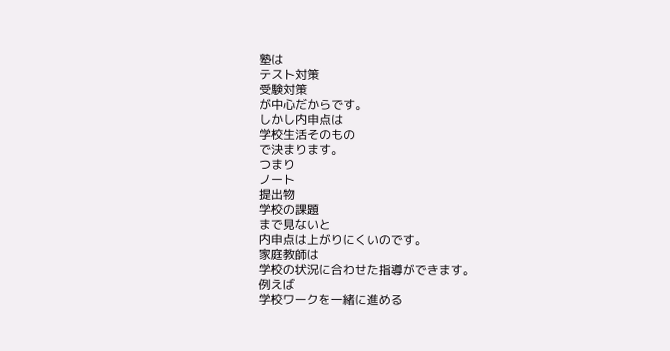塾は
テスト対策
受験対策
が中心だからです。
しかし内申点は
学校生活そのもの
で決まります。
つまり
ノート
提出物
学校の課題
まで見ないと
内申点は上がりにくいのです。
家庭教師は
学校の状況に合わせた指導ができます。
例えば
学校ワークを一緒に進める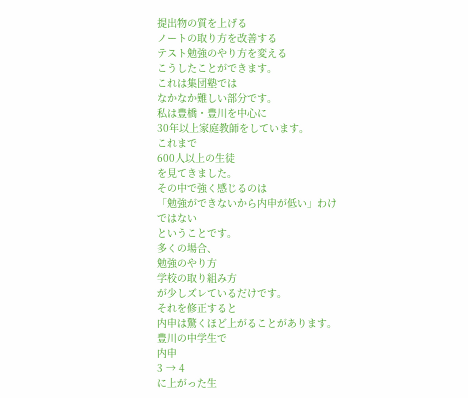提出物の質を上げる
ノートの取り方を改善する
テスト勉強のやり方を変える
こうしたことができます。
これは集団塾では
なかなか難しい部分です。
私は豊橋・豊川を中心に
30年以上家庭教師をしています。
これまで
600人以上の生徒
を見てきました。
その中で強く感じるのは
「勉強ができないから内申が低い」わけではない
ということです。
多くの場合、
勉強のやり方
学校の取り組み方
が少しズレているだけです。
それを修正すると
内申は驚くほど上がることがあります。
豊川の中学生で
内申
3 → 4
に上がった生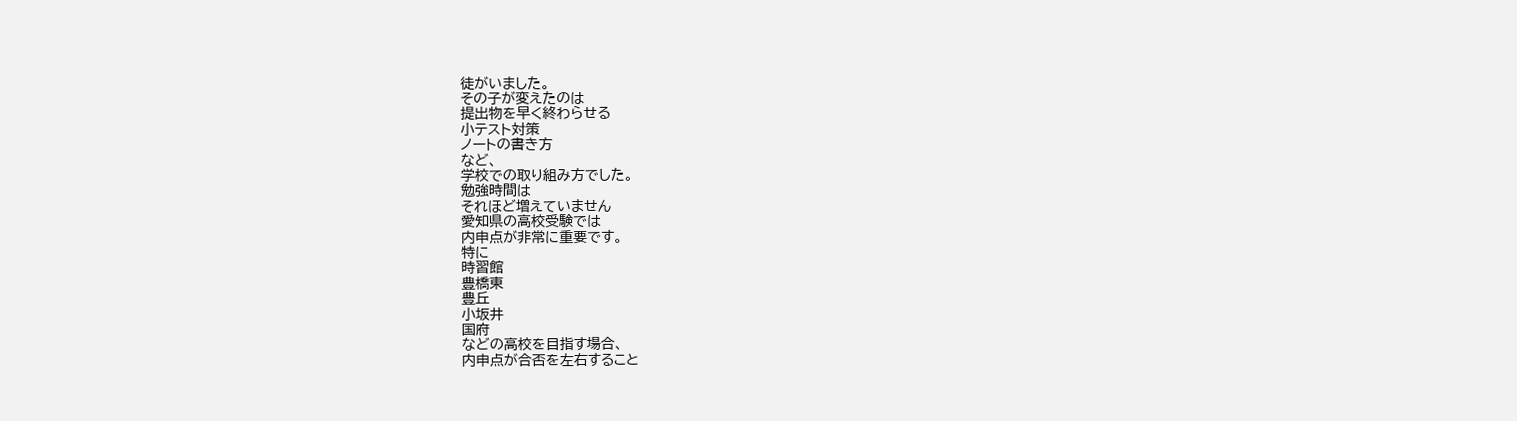徒がいました。
その子が変えたのは
提出物を早く終わらせる
小テスト対策
ノートの書き方
など、
学校での取り組み方でした。
勉強時間は
それほど増えていません
愛知県の高校受験では
内申点が非常に重要です。
特に
時習館
豊橋東
豊丘
小坂井
国府
などの高校を目指す場合、
内申点が合否を左右すること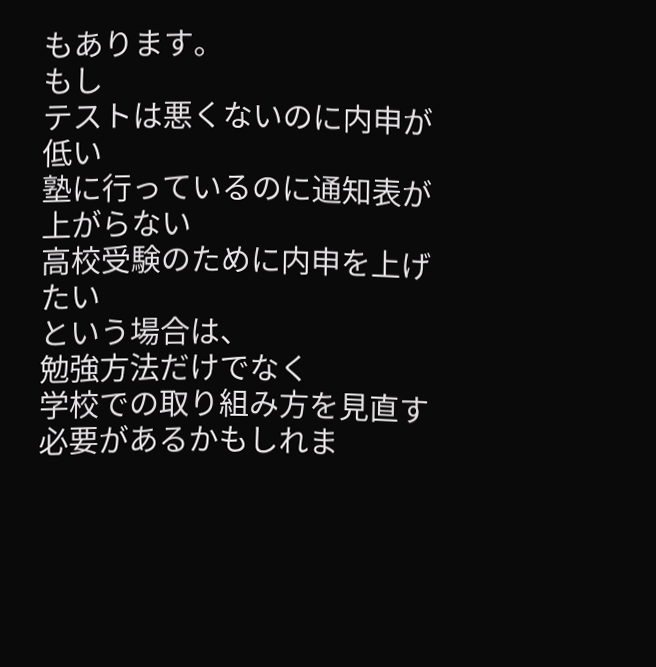もあります。
もし
テストは悪くないのに内申が低い
塾に行っているのに通知表が上がらない
高校受験のために内申を上げたい
という場合は、
勉強方法だけでなく
学校での取り組み方を見直す必要があるかもしれま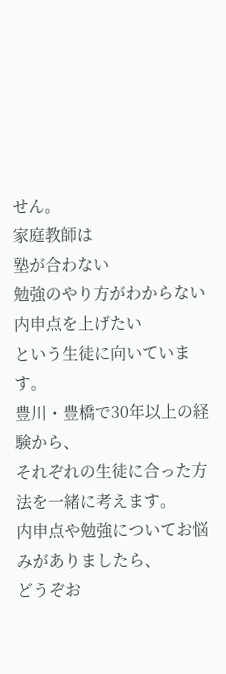せん。
家庭教師は
塾が合わない
勉強のやり方がわからない
内申点を上げたい
という生徒に向いています。
豊川・豊橋で30年以上の経験から、
それぞれの生徒に合った方法を一緒に考えます。
内申点や勉強についてお悩みがありましたら、
どうぞお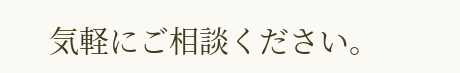気軽にご相談ください。